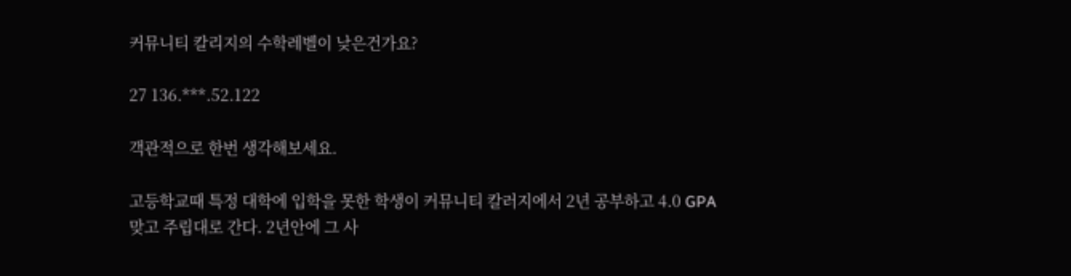커뮤니티 칼리지의 수학레벨이 낮은건가요?

27 136.***.52.122

객관적으로 한번 생각해보세요.

고등학교때 특정 대학에 입학을 못한 학생이 커뮤니티 칼러지에서 2년 공부하고 4.0 GPA맞고 주립대로 간다. 2년안에 그 사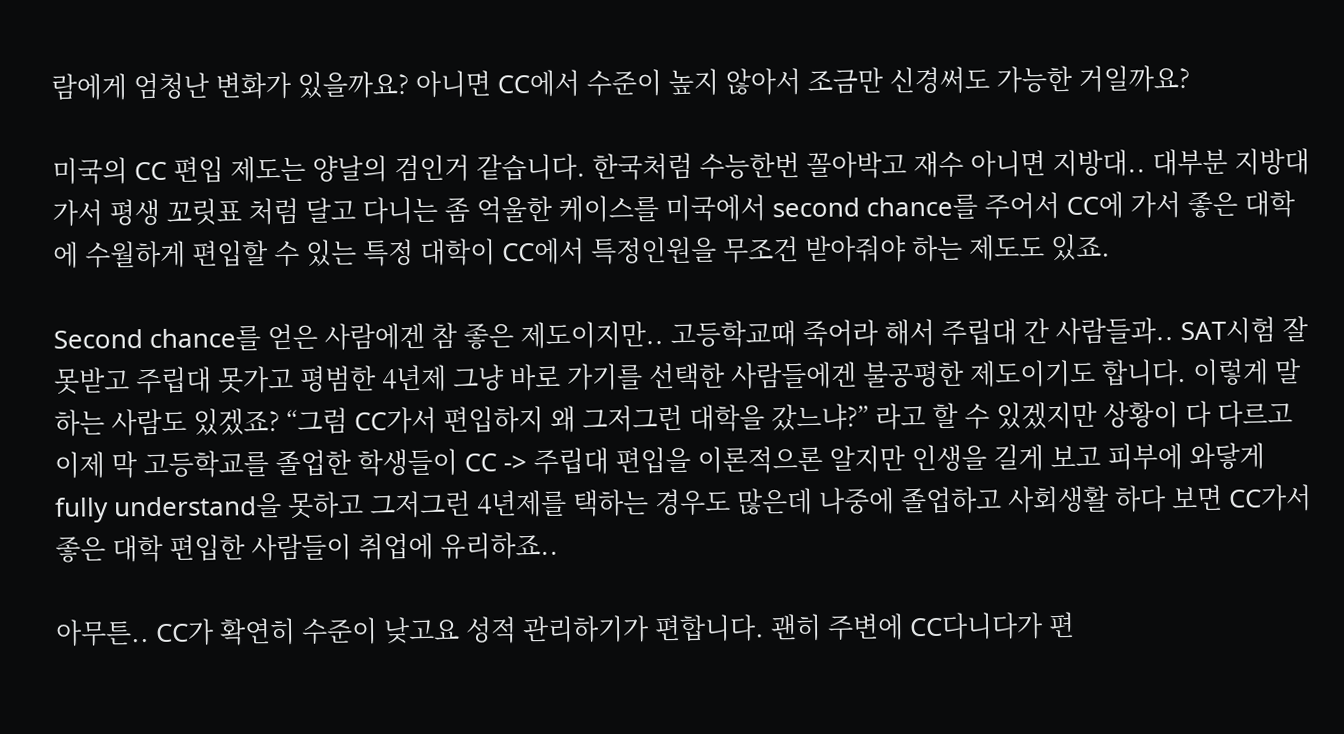람에게 엄청난 변화가 있을까요? 아니면 CC에서 수준이 높지 않아서 조금만 신경써도 가능한 거일까요?

미국의 CC 편입 제도는 양날의 검인거 같습니다. 한국처럼 수능한번 꼴아박고 재수 아니면 지방대.. 대부분 지방대 가서 평생 꼬릿표 처럼 달고 다니는 좀 억울한 케이스를 미국에서 second chance를 주어서 CC에 가서 좋은 대학에 수월하게 편입할 수 있는 특정 대학이 CC에서 특정인원을 무조건 받아줘야 하는 제도도 있죠.

Second chance를 얻은 사람에겐 참 좋은 제도이지만.. 고등학교때 죽어라 해서 주립대 간 사람들과.. SAT시험 잘 못받고 주립대 못가고 평범한 4년제 그냥 바로 가기를 선택한 사람들에겐 불공평한 제도이기도 합니다. 이렇게 말하는 사람도 있겠죠? “그럼 CC가서 편입하지 왜 그저그런 대학을 갔느냐?” 라고 할 수 있겠지만 상황이 다 다르고 이제 막 고등학교를 졸업한 학생들이 CC -> 주립대 편입을 이론적으론 알지만 인생을 길게 보고 피부에 와닿게 fully understand을 못하고 그저그런 4년제를 택하는 경우도 많은데 나중에 졸업하고 사회생활 하다 보면 CC가서 좋은 대학 편입한 사람들이 취업에 유리하죠..

아무튼.. CC가 확연히 수준이 낮고요 성적 관리하기가 편합니다. 괜히 주변에 CC다니다가 편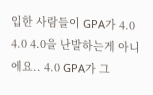입한 사람들이 GPA가 4.0 4.0 4.0을 난발하는게 아니에요.. 4.0 GPA가 그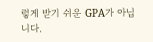렇게 받기 쉬운 GPA가 아닙니다.